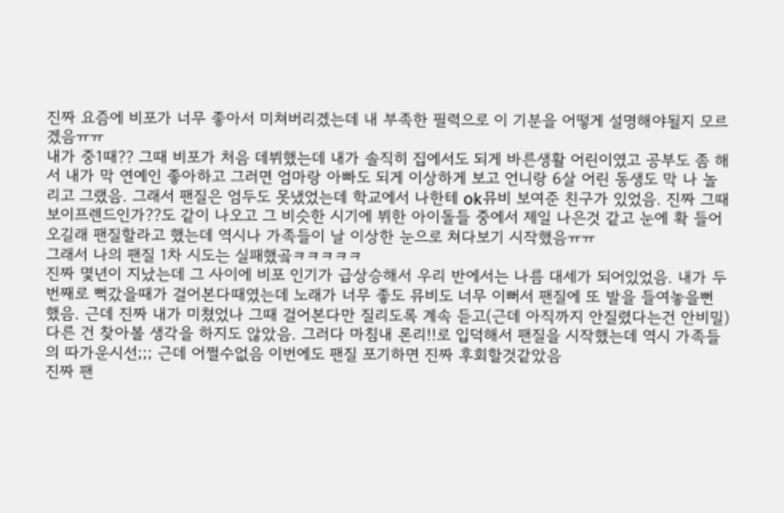진짜 요즘에 비포가 너무 좋아서 미쳐버리겠는데 내 부족한 필력으로 이 기분을 어떻게 설명해야될지 모르겠음ㅠㅠ
내가 중1때?? 그때 비포가 처음 데뷔했는데 내가 솔직히 집에서도 되게 바른생활 어린이였고 공부도 좀 해서 내가 막 연예인 좋아하고 그러면 엄마랑 아빠도 되게 이상하게 보고 언니랑 6살 어린 동생도 막 나 놀리고 그랬음. 그래서 팬질은 엄두도 못냈었는데 학교에서 나한테 ok뮤비 보여준 친구가 있었음. 진짜 그때 보이프렌드인가??도 같이 나오고 그 비슷한 시기에 뷔한 아이돌들 중에서 제일 나은것 같고 눈에 확 들어오길래 팬질할라고 했는데 역시나 가족들이 날 이상한 눈으로 쳐다보기 시작했음ㅠㅠ
그래서 나의 팬질 1차 시도는 실패했곸ㅋㅋㅋㅋㅋ
진짜 몇년이 지났는데 그 사이에 비포 인기가 급상승해서 우리 반에서는 나름 대세가 되어있었음. 내가 두번째로 뻑갔을때가 걸어본다때였는데 노래가 너무 좋도 뮤비도 너무 이뻐서 팬질에 또 발을 들여놓을뻔 했음. 근데 진짜 내가 미쳤었나 그때 걸어본다만 질리도록 계속 듣고(근데 아직까지 안질렸다는건 안비밀) 다른 건 찾아볼 생각을 하지도 않았음. 그러다 마침내 론리!!로 입덕해서 팬질을 시작했는데 역시 가족들의 따가운시선;;; 근데 어쩔수없음 이번에도 팬질 포기하면 진짜 후회할것같았음
진짜 팬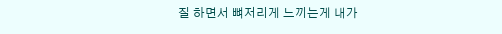질 하면서 뼈저리게 느끼는게 내가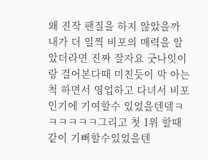왜 진작 팬질을 하지 않았을까 내가 더 일찍 비포의 매력을 알았더라면 진짜 잘자요 굿나잇이랑 걸어본다때 미친듯이 막 아는척 하면서 영업하고 다녀서 비포인기에 기여할수 있었을텐뎈ㅋㅋㅋㅋㅋㅋ그리고 첫 1위 할때 같이 기뻐할수있었을텐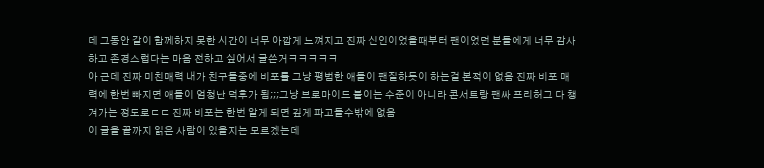데 그동안 같이 함께하지 못한 시간이 너무 아깝게 느껴지고 진짜 신인이었을때부터 팬이었던 분들에게 너무 감사하고 존경스럽다는 마음 전하고 싶어서 글쓴거ㅋㅋㅋㅋㅋ
아 근데 진짜 미친매력 내가 친구들중에 비포를 그냥 평범한 애들이 팬질하듯이 하는걸 본적이 없음 진짜 비포 매력에 한번 빠지면 애들이 엄청난 덕후가 됨;;;그냥 브로마이드 붙이는 수준이 아니라 콘서트랑 팬싸 프리허그 다 챙겨가는 정도로ㄷㄷ 진짜 비포는 한번 알게 되면 깊게 파고들수밖에 없음
이 글을 끝까지 읽은 사람이 있을지는 모르겠는데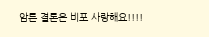암튼 결론은 비포 사랑해요!!!!